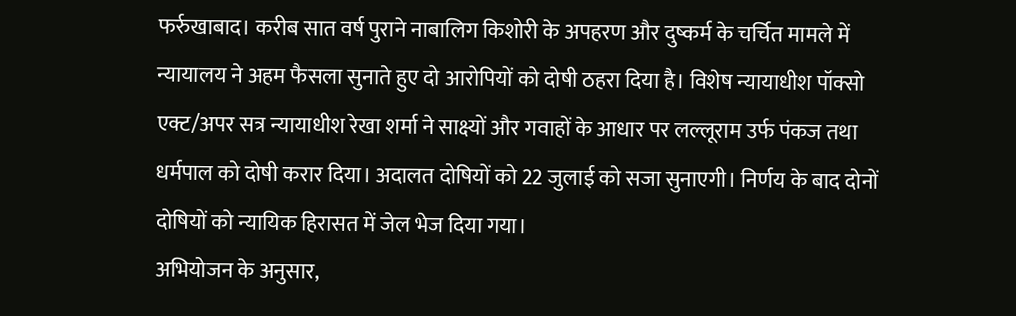फर्रुखाबाद। करीब सात वर्ष पुराने नाबालिग किशोरी के अपहरण और दुष्कर्म के चर्चित मामले में न्यायालय ने अहम फैसला सुनाते हुए दो आरोपियों को दोषी ठहरा दिया है। विशेष न्यायाधीश पॉक्सो एक्ट/अपर सत्र न्यायाधीश रेखा शर्मा ने साक्ष्यों और गवाहों के आधार पर लल्लूराम उर्फ पंकज तथा धर्मपाल को दोषी करार दिया। अदालत दोषियों को 22 जुलाई को सजा सुनाएगी। निर्णय के बाद दोनों दोषियों को न्यायिक हिरासत में जेल भेज दिया गया।
अभियोजन के अनुसार,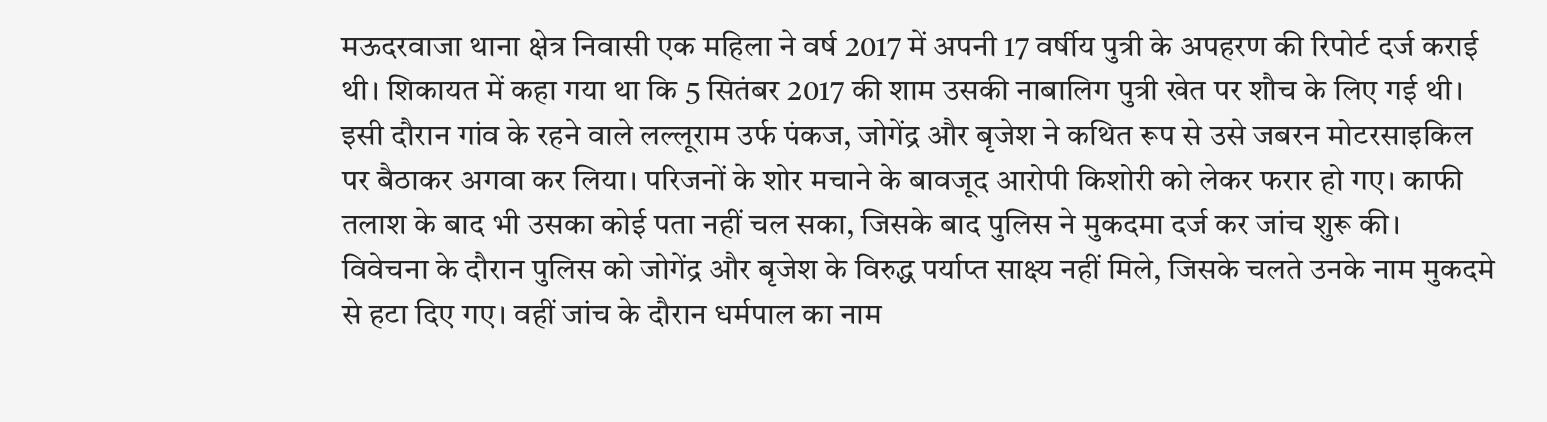मऊदरवाजा थाना क्षेत्र निवासी एक महिला ने वर्ष 2017 में अपनी 17 वर्षीय पुत्री के अपहरण की रिपोर्ट दर्ज कराई थी। शिकायत में कहा गया था कि 5 सितंबर 2017 की शाम उसकी नाबालिग पुत्री खेत पर शौच के लिए गई थी। इसी दौरान गांव के रहने वाले लल्लूराम उर्फ पंकज, जोगेंद्र और बृजेश ने कथित रूप से उसे जबरन मोटरसाइकिल पर बैठाकर अगवा कर लिया। परिजनों के शोर मचाने के बावजूद आरोपी किशोरी को लेकर फरार हो गए। काफी तलाश के बाद भी उसका कोई पता नहीं चल सका, जिसके बाद पुलिस ने मुकदमा दर्ज कर जांच शुरू की।
विवेचना के दौरान पुलिस को जोगेंद्र और बृजेश के विरुद्ध पर्याप्त साक्ष्य नहीं मिले, जिसके चलते उनके नाम मुकदमे से हटा दिए गए। वहीं जांच के दौरान धर्मपाल का नाम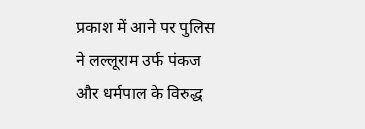प्रकाश में आने पर पुलिस ने लल्लूराम उर्फ पंकज और धर्मपाल के विरुद्ध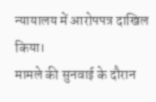न्यायालय में आरोपपत्र दाखिल किया।
मामले की सुनवाई के दौरान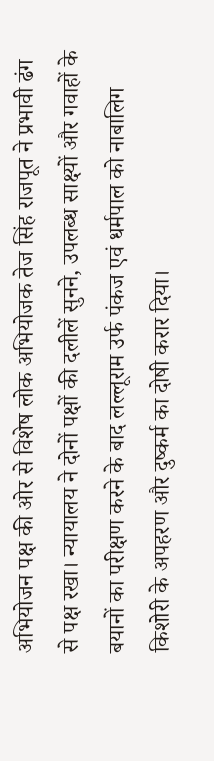अभियोजन पक्ष की ओर से विशेष लोक अभियोजक तेज सिंह राजपूत ने प्रभावी ढंग से पक्ष रखा। न्यायालय ने दोनों पक्षों की दलीलें सुनने, उपलब्ध साक्ष्यों और गवाहों के बयानों का परीक्षण करने के बाद लल्लूराम उर्फ पंकज एवं धर्मपाल को नाबालिग किशोरी के अपहरण और दुष्कर्म का दोषी करार दिया।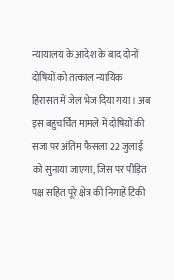न्यायालय के आदेश के बाद दोनों दोषियों को तत्काल न्यायिक हिरासत में जेल भेज दिया गया। अब इस बहुचर्चित मामले में दोषियों की सजा पर अंतिम फैसला 22 जुलाई को सुनाया जाएगा, जिस पर पीड़ित पक्ष सहित पूरे क्षेत्र की निगाहें टिकी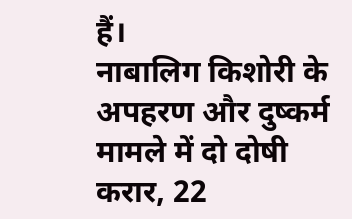हैं।
नाबालिग किशोरी के अपहरण और दुष्कर्म मामले में दो दोषी करार, 22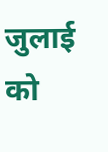जुलाई को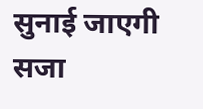सुनाई जाएगी सजा